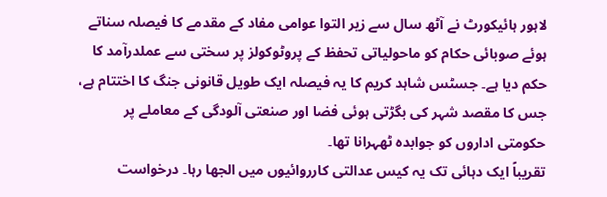لاہور ہائیکورٹ نے آٹھ سال سے زیر التوا عوامی مفاد کے مقدمے کا فیصلہ سناتے ہوئے صوبائی حکام کو ماحولیاتی تحفظ کے پروٹوکولز پر سختی سے عملدرآمد کا حکم دیا ہے۔ جسٹس شاہد کریم کا یہ فیصلہ ایک طویل قانونی جنگ کا اختتام ہے، جس کا مقصد شہر کی بگڑتی ہوئی فضا اور صنعتی آلودگی کے معاملے پر حکومتی اداروں کو جوابدہ ٹھہرانا تھا۔
تقریباً ایک دہائی تک یہ کیس عدالتی کارروائیوں میں الجھا رہا۔ درخواست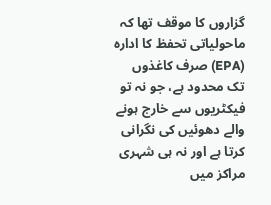گزاروں کا موقف تھا کہ ماحولیاتی تحفظ کا ادارہ (EPA) صرف کاغذوں تک محدود ہے، جو نہ تو فیکٹریوں سے خارج ہونے والے دھوئیں کی نگرانی کرتا ہے اور نہ ہی شہری مراکز میں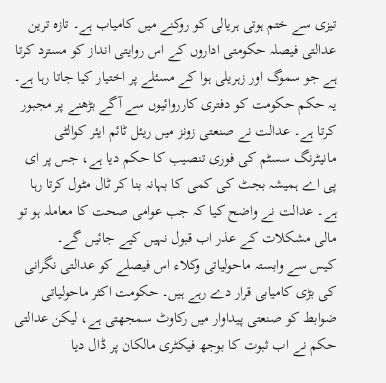تیزی سے ختم ہوتی ہریالی کو روکنے میں کامیاب ہے۔ تازہ ترین عدالتی فیصلہ حکومتی اداروں کے اس روایتی انداز کو مسترد کرتا ہے جو سموگ اور زہریلی ہوا کے مسئلے پر اختیار کیا جاتا رہا ہے۔
یہ حکم حکومت کو دفتری کارروائیوں سے آگے بڑھنے پر مجبور کرتا ہے۔ عدالت نے صنعتی زونز میں ریئل ٹائم ایئر کوالٹی مانیٹرنگ سسٹم کی فوری تنصیب کا حکم دیا ہے، جس پر ای پی اے ہمیشہ بجٹ کی کمی کا بہانہ بنا کر ٹال مٹول کرتا رہا ہے۔ عدالت نے واضح کیا کہ جب عوامی صحت کا معاملہ ہو تو مالی مشکلات کے عذر اب قبول نہیں کیے جائیں گے۔
کیس سے وابستہ ماحولیاتی وکلاء اس فیصلے کو عدالتی نگرانی کی بڑی کامیابی قرار دے رہے ہیں۔ حکومت اکثر ماحولیاتی ضوابط کو صنعتی پیداوار میں رکاوٹ سمجھتی ہے، لیکن عدالتی حکم نے اب ثبوت کا بوجھ فیکٹری مالکان پر ڈال دیا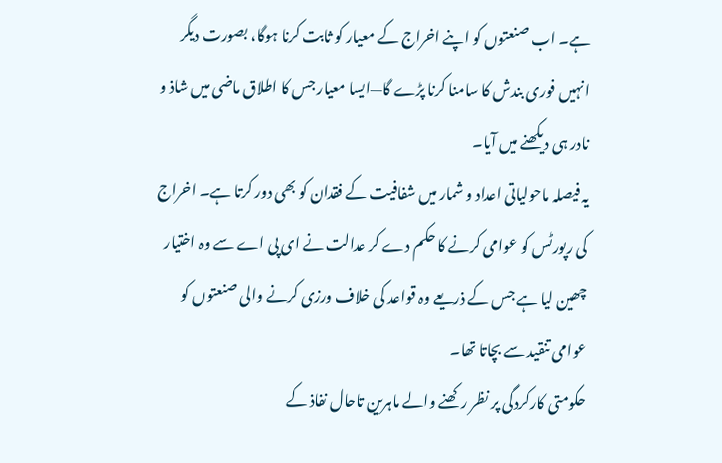ہے۔ اب صنعتوں کو اپنے اخراج کے معیار کو ثابت کرنا ہوگا، بصورت دیگر انہیں فوری بندش کا سامنا کرنا پڑے گا—ایسا معیار جس کا اطلاق ماضی میں شاذ و نادر ہی دیکھنے میں آیا۔
یہ فیصلہ ماحولیاتی اعداد و شمار میں شفافیت کے فقدان کو بھی دور کرتا ہے۔ اخراج کی رپورٹس کو عوامی کرنے کا حکم دے کر عدالت نے ای پی اے سے وہ اختیار چھین لیا ہے جس کے ذریعے وہ قواعد کی خلاف ورزی کرنے والی صنعتوں کو عوامی تنقید سے بچاتا تھا۔
حکومتی کارکردگی پر نظر رکھنے والے ماہرین تاحال نفاذ کے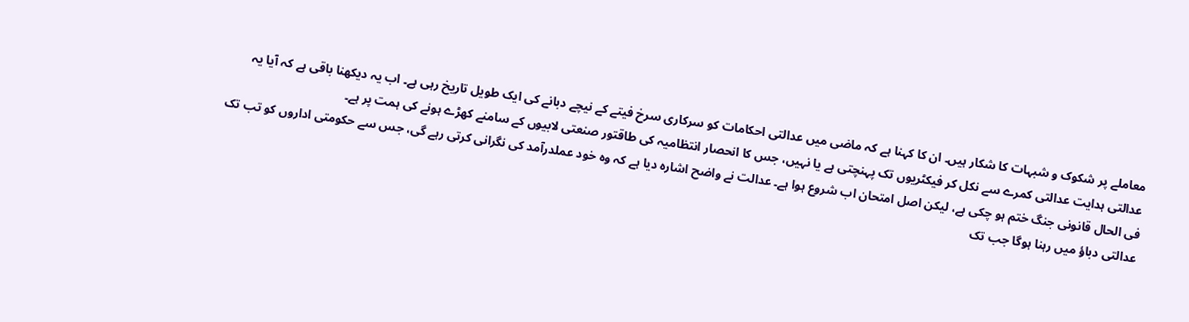معاملے پر شکوک و شبہات کا شکار ہیں۔ ان کا کہنا ہے کہ ماضی میں عدالتی احکامات کو سرکاری سرخ فیتے کے نیچے دبانے کی ایک طویل تاریخ رہی ہے۔ اب یہ دیکھنا باقی ہے کہ آیا یہ عدالتی ہدایت عدالتی کمرے سے نکل کر فیکٹریوں تک پہنچتی ہے یا نہیں، جس کا انحصار انتظامیہ کی طاقتور صنعتی لابیوں کے سامنے کھڑے ہونے کی ہمت پر ہے۔
فی الحال قانونی جنگ ختم ہو چکی ہے، لیکن اصل امتحان اب شروع ہوا ہے۔ عدالت نے واضح اشارہ دیا ہے کہ وہ خود عملدرآمد کی نگرانی کرتی رہے گی، جس سے حکومتی اداروں کو تب تک عدالتی دباؤ میں رہنا ہوگا جب تک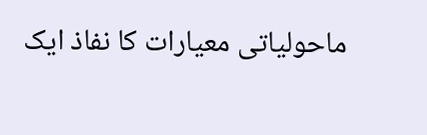ماحولیاتی معیارات کا نفاذ ایک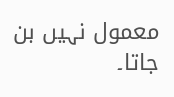معمول نہیں بن جاتا۔